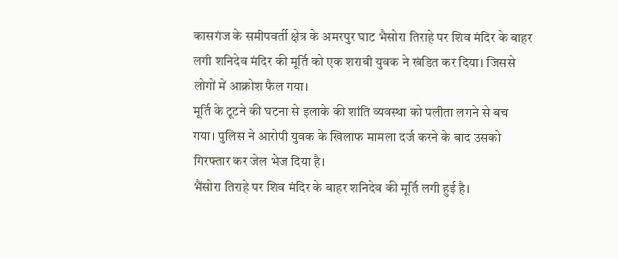कासगंज के समीपवर्ती क्षेत्र के अमरपुर घाट भैसोरा तिराहे पर शिव मंदिर के बाहर लगी शनिदेव मंदिर की मूर्ति को एक शराबी युवक ने खंडित कर दिया। जिससे लोगों में आक्रोश फैल गया।
मूर्ति के टूटने की घटना से इलाके की शांति व्यवस्था को पलीता लगने से बच गया। पुलिस ने आरोपी युवक के खिलाफ मामला दर्ज करने के बाद उसको गिरफ्तार कर जेल भेज दिया है।
भैंसोरा तिराहे पर शिव मंदिर के बाहर शनिदेव की मूर्ति लगी हुई है।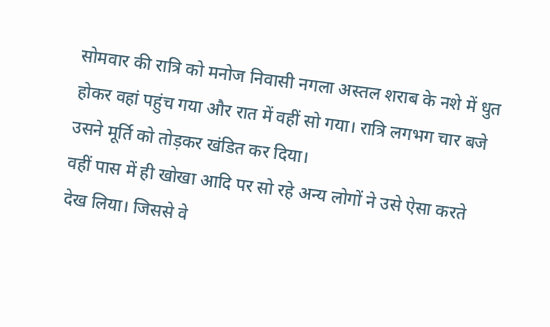सोमवार की रात्रि को मनोज निवासी नगला अस्तल शराब के नशे में धुत होकर वहां पहुंच गया और रात में वहीं सो गया। रात्रि लगभग चार बजे उसने मूर्ति को तोड़कर खंडित कर दिया।
वहीं पास में ही खोखा आदि पर सो रहे अन्य लोगों ने उसे ऐसा करते देख लिया। जिससे वे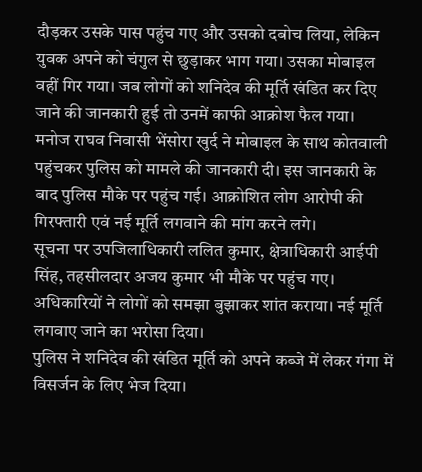दौड़कर उसके पास पहुंच गए और उसको दबोच लिया, लेकिन युवक अपने को चंगुल से छुड़ाकर भाग गया। उसका मोबाइल वहीं गिर गया। जब लोगों को शनिदेव की मूर्ति खंडित कर दिए जाने की जानकारी हुई तो उनमें काफी आक्रोश फैल गया।
मनोज राघव निवासी भेंसोरा खुर्द ने मोबाइल के साथ कोतवाली पहुंचकर पुलिस को मामले की जानकारी दी। इस जानकारी के बाद पुलिस मौके पर पहुंच गई। आक्रोशित लोग आरोपी की गिरफ्तारी एवं नई मूर्ति लगवाने की मांग करने लगे।
सूचना पर उपजिलाधिकारी ललित कुमार, क्षेत्राधिकारी आईपी सिंह, तहसीलदार अजय कुमार भी मौके पर पहुंच गए। अधिकारियों ने लोगों को समझा बुझाकर शांत कराया। नई मूर्ति लगवाए जाने का भरोसा दिया।
पुलिस ने शनिदेव की खंडित मूर्ति को अपने कब्जे में लेकर गंगा में विसर्जन के लिए भेज दिया।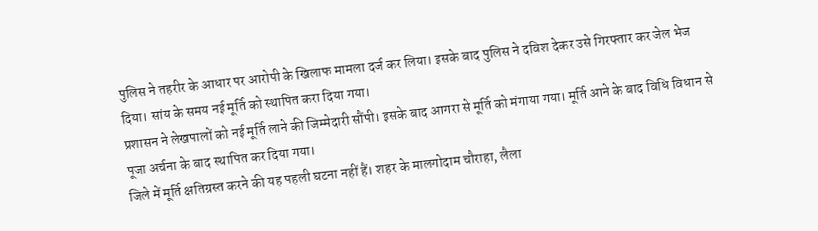पुलिस ने तहरीर के आधार पर आरोपी के खिलाफ मामला दर्ज कर लिया। इसके बाद पुलिस ने दविश देकर उसे गिरफ्तार कर जेल भेज दिया। सांय के समय नई मूर्ति को स्थापित करा दिया गया।
प्रशासन ने लेखपालों को नई मूर्ति लाने की जिम्मेदारी सौंपी। इसके बाद आगरा से मूर्ति को मंगाया गया। मूर्ति आने के बाद विधि विधान से पूजा अर्चना के बाद स्थापित कर दिया गया।
जिले में मूर्ति क्षतिग्रस्त करने की यह पहली घटना नहीं हैं। शहर के मालगोदाम चौराहा, लैला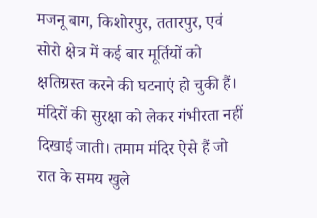मजनू बाग, किशोरपुर, ततारपुर, एवं सोरो क्षेत्र में कई बार मूर्तियों को क्षतिग्रस्त करने की घटनाएं हो चुकी हैं।
मंदिरों की सुरक्षा को लेकर गंभीरता नहीं दिखाई जाती। तमाम मंदिर ऐसे हैं जो रात के समय खुले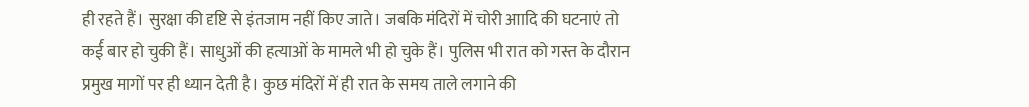ही रहते हैं। सुरक्षा की दृष्टि से इंतजाम नहीं किए जाते। जबकि मंदिरों में चोरी आादि की घटनाएं तो कर्ई बार हो चुकी हैं। साधुओं की हत्याओं के मामले भी हो चुके हैं। पुलिस भी रात को गस्त के दौरान प्रमुख मागों पर ही ध्यान देती है। कुछ मंदिरों में ही रात के समय ताले लगाने की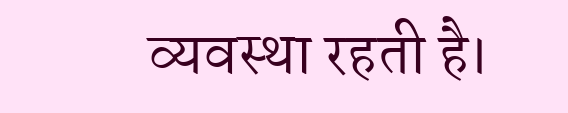व्यवस्था रहती है।